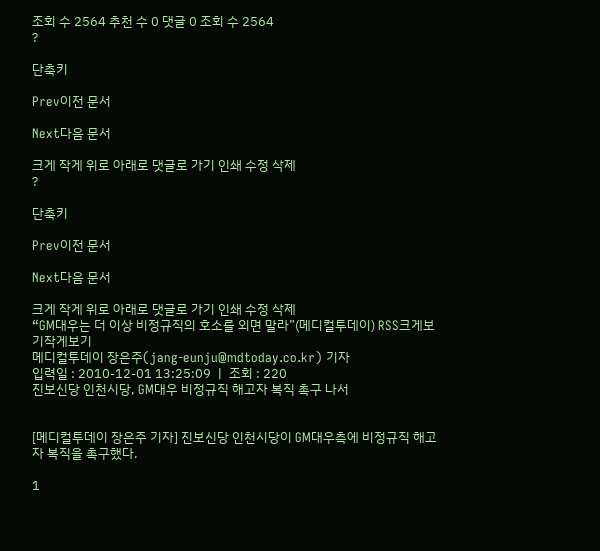조회 수 2564 추천 수 0 댓글 0 조회 수 2564
?

단축키

Prev이전 문서

Next다음 문서

크게 작게 위로 아래로 댓글로 가기 인쇄 수정 삭제
?

단축키

Prev이전 문서

Next다음 문서

크게 작게 위로 아래로 댓글로 가기 인쇄 수정 삭제
“GM대우는 더 이상 비정규직의 호소를 외면 말라”(메디컬투데이) RSS크게보기작게보기
메디컬투데이 장은주(jang-eunju@mdtoday.co.kr) 기자
입력일 : 2010-12-01 13:25:09 ㅣ 조회 : 220
진보신당 인천시당, GM대우 비정규직 해고자 복직 촉구 나서


[메디컬투데이 장은주 기자] 진보신당 인천시당이 GM대우측에 비정규직 해고자 복직을 촉구했다.

1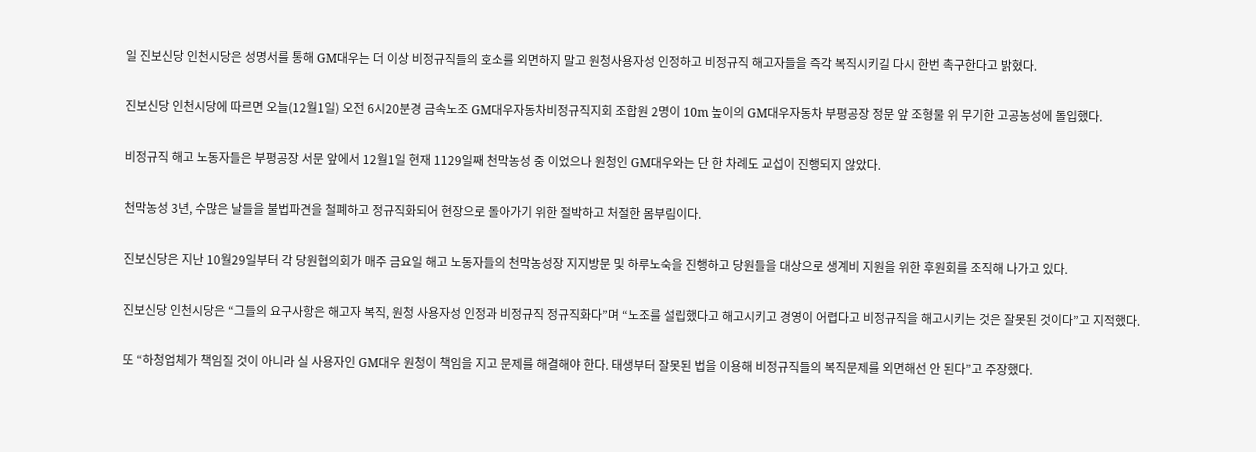일 진보신당 인천시당은 성명서를 통해 GM대우는 더 이상 비정규직들의 호소를 외면하지 말고 원청사용자성 인정하고 비정규직 해고자들을 즉각 복직시키길 다시 한번 촉구한다고 밝혔다.

진보신당 인천시당에 따르면 오늘(12월1일) 오전 6시20분경 금속노조 GM대우자동차비정규직지회 조합원 2명이 10m 높이의 GM대우자동차 부평공장 정문 앞 조형물 위 무기한 고공농성에 돌입했다.

비정규직 해고 노동자들은 부평공장 서문 앞에서 12월1일 현재 1129일째 천막농성 중 이었으나 원청인 GM대우와는 단 한 차례도 교섭이 진행되지 않았다.

천막농성 3년, 수많은 날들을 불법파견을 철폐하고 정규직화되어 현장으로 돌아가기 위한 절박하고 처절한 몸부림이다.

진보신당은 지난 10월29일부터 각 당원협의회가 매주 금요일 해고 노동자들의 천막농성장 지지방문 및 하루노숙을 진행하고 당원들을 대상으로 생계비 지원을 위한 후원회를 조직해 나가고 있다.

진보신당 인천시당은 “그들의 요구사항은 해고자 복직, 원청 사용자성 인정과 비정규직 정규직화다”며 “노조를 설립했다고 해고시키고 경영이 어렵다고 비정규직을 해고시키는 것은 잘못된 것이다”고 지적했다.

또 “하청업체가 책임질 것이 아니라 실 사용자인 GM대우 원청이 책임을 지고 문제를 해결해야 한다. 태생부터 잘못된 법을 이용해 비정규직들의 복직문제를 외면해선 안 된다”고 주장했다.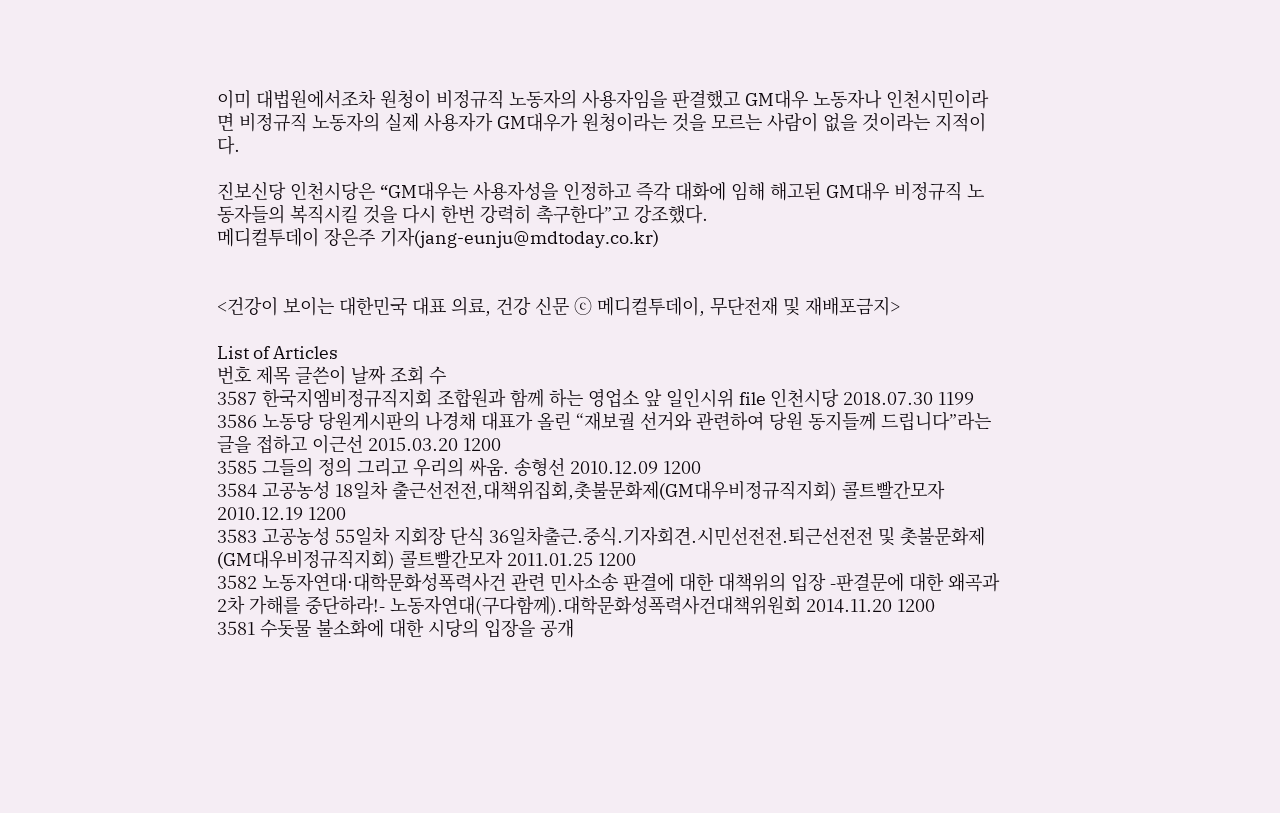이미 대법원에서조차 원청이 비정규직 노동자의 사용자임을 판결했고 GM대우 노동자나 인천시민이라면 비정규직 노동자의 실제 사용자가 GM대우가 원청이라는 것을 모르는 사람이 없을 것이라는 지적이다.

진보신당 인천시당은 “GM대우는 사용자성을 인정하고 즉각 대화에 임해 해고된 GM대우 비정규직 노동자들의 복직시킬 것을 다시 한번 강력히 촉구한다”고 강조했다.
메디컬투데이 장은주 기자(jang-eunju@mdtoday.co.kr)


<건강이 보이는 대한민국 대표 의료, 건강 신문 ⓒ 메디컬투데이, 무단전재 및 재배포금지>

List of Articles
번호 제목 글쓴이 날짜 조회 수
3587 한국지엠비정규직지회 조합원과 함께 하는 영업소 앞 일인시위 file 인천시당 2018.07.30 1199
3586 노동당 당원게시판의 나경채 대표가 올린 “재보궐 선거와 관련하여 당원 동지들께 드립니다”라는 글을 접하고 이근선 2015.03.20 1200
3585 그들의 정의 그리고 우리의 싸움. 송형선 2010.12.09 1200
3584 고공농성 18일차 출근선전전,대책위집회,촛불문화제(GM대우비정규직지회) 콜트빨간모자 2010.12.19 1200
3583 고공농성 55일차 지회장 단식 36일차출근.중식.기자회견.시민선전전.퇴근선전전 및 촛불문화제(GM대우비정규직지회) 콜트빨간모자 2011.01.25 1200
3582 노동자연대·대학문화성폭력사건 관련 민사소송 판결에 대한 대책위의 입장 -판결문에 대한 왜곡과 2차 가해를 중단하라!- 노동자연대(구다함께).대학문화성폭력사건대책위원회 2014.11.20 1200
3581 수돗물 불소화에 대한 시당의 입장을 공개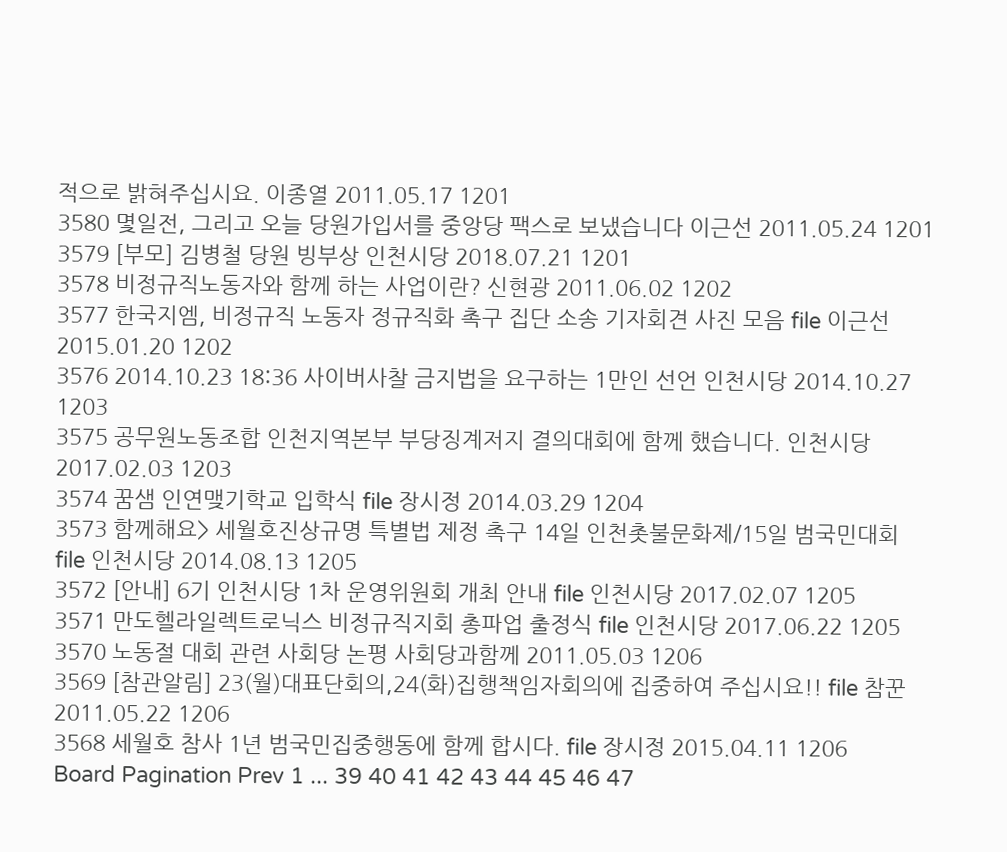적으로 밝혀주십시요. 이종열 2011.05.17 1201
3580 몇일전, 그리고 오늘 당원가입서를 중앙당 팩스로 보냈습니다 이근선 2011.05.24 1201
3579 [부모] 김병철 당원 빙부상 인천시당 2018.07.21 1201
3578 비정규직노동자와 함께 하는 사업이란? 신현광 2011.06.02 1202
3577 한국지엠, 비정규직 노동자 정규직화 촉구 집단 소송 기자회견 사진 모음 file 이근선 2015.01.20 1202
3576 2014.10.23 18:36 사이버사찰 금지법을 요구하는 1만인 선언 인천시당 2014.10.27 1203
3575 공무원노동조합 인천지역본부 부당징계저지 결의대회에 함께 했습니다. 인천시당 2017.02.03 1203
3574 꿈샘 인연맺기학교 입학식 file 장시정 2014.03.29 1204
3573 함께해요> 세월호진상규명 특별법 제정 촉구 14일 인천촛불문화제/15일 범국민대회 file 인천시당 2014.08.13 1205
3572 [안내] 6기 인천시당 1차 운영위원회 개최 안내 file 인천시당 2017.02.07 1205
3571 만도헬라일렉트로닉스 비정규직지회 총파업 출정식 file 인천시당 2017.06.22 1205
3570 노동절 대회 관련 사회당 논평 사회당과함께 2011.05.03 1206
3569 [참관알림] 23(월)대표단회의,24(화)집행책임자회의에 집중하여 주십시요!! file 참꾼 2011.05.22 1206
3568 세월호 참사 1년 범국민집중행동에 함께 합시다. file 장시정 2015.04.11 1206
Board Pagination Prev 1 ... 39 40 41 42 43 44 45 46 47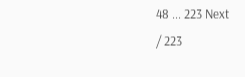48 ... 223 Next
/ 223